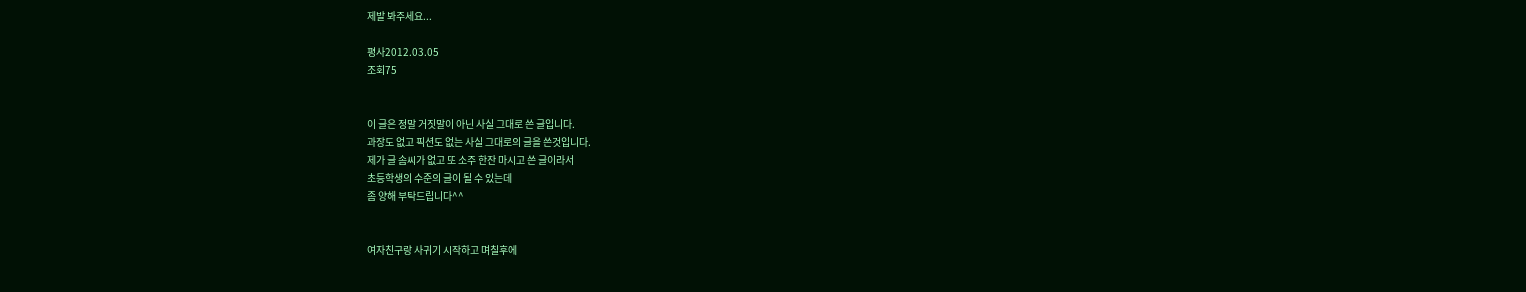제발 봐주세요...

평사2012.03.05
조회75


이 글은 정말 거짓말이 아닌 사실 그대로 쓴 글입니다.
과장도 없고 픽션도 없는 사실 그대로의 글을 쓴것입니다.
제가 글 솜씨가 없고 또 소주 한잔 마시고 쓴 글이라서
초등학생의 수준의 글이 될 수 있는데
좀 양해 부탁드립니다^^


여자친구랑 사귀기 시작하고 며칠후에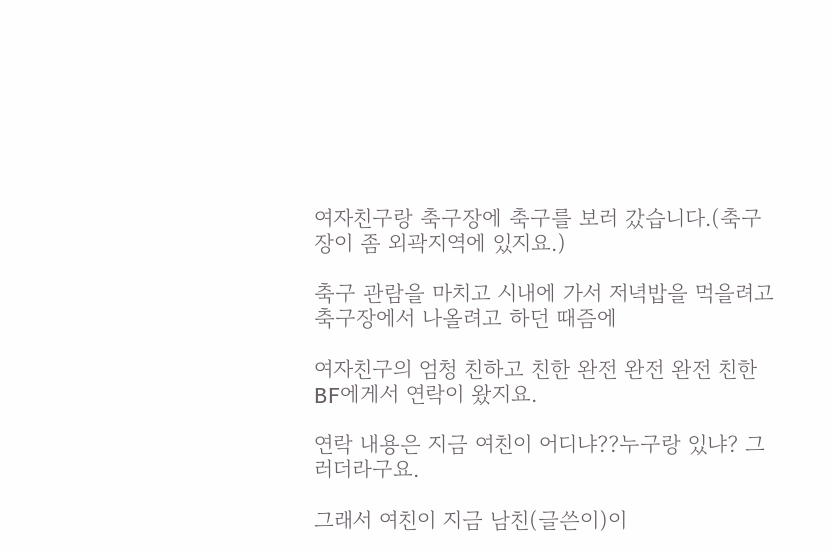여자친구랑 축구장에 축구를 보러 갔습니다.(축구장이 좀 외곽지역에 있지요.)

축구 관람을 마치고 시내에 가서 저녁밥을 먹을려고 축구장에서 나올려고 하던 때즘에

여자친구의 엄청 친하고 친한 완전 완전 완전 친한 BF에게서 연락이 왔지요.

연락 내용은 지금 여친이 어디냐??누구랑 있냐? 그러더라구요.

그래서 여친이 지금 남친(글쓴이)이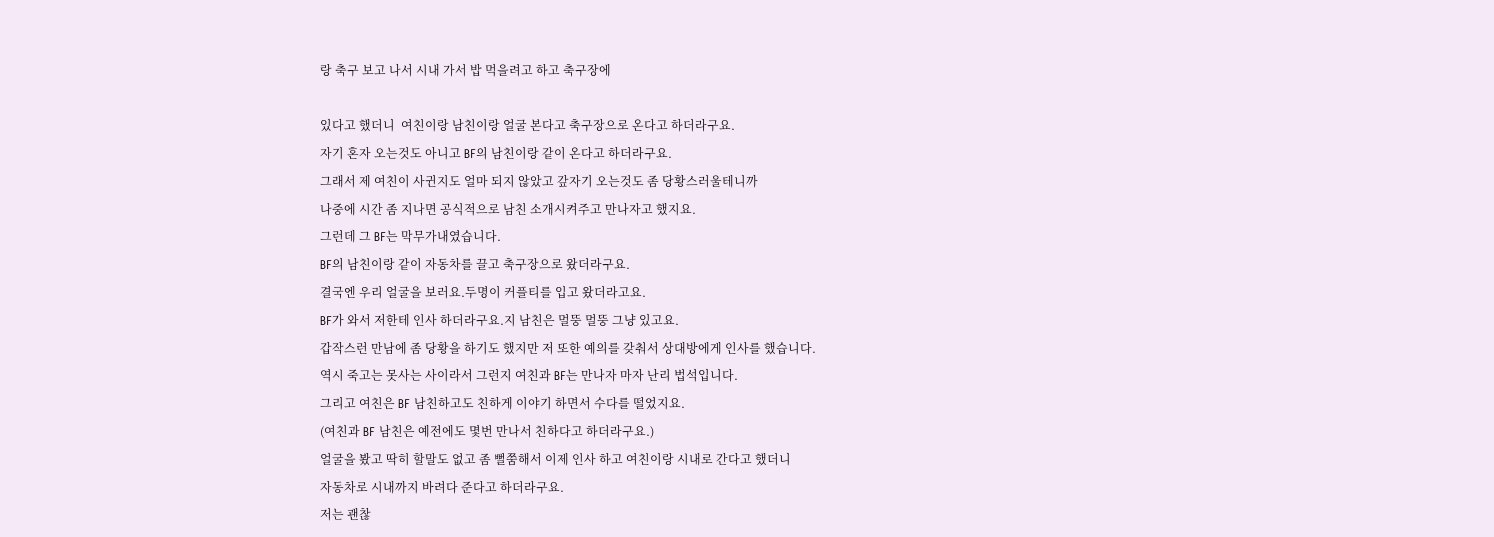랑 축구 보고 나서 시내 가서 밥 먹을려고 하고 축구장에

있다고 했더니  여친이랑 남친이랑 얼굴 본다고 축구장으로 온다고 하더라구요.
자기 혼자 오는것도 아니고 BF의 남친이랑 같이 온다고 하더라구요.
그래서 제 여친이 사귄지도 얼마 되지 않았고 갚자기 오는것도 좀 당황스러울테니까
나중에 시간 좀 지나면 공식적으로 남친 소개시켜주고 만나자고 했지요.
그런데 그 BF는 막무가내였습니다.
BF의 남친이랑 같이 자동차를 끌고 축구장으로 왔더라구요.
결국엔 우리 얼굴을 보러요.두명이 커플티를 입고 왔더라고요.
BF가 와서 저한테 인사 하더라구요.지 남친은 멀뚱 멀뚱 그냥 있고요.
갑작스런 만남에 좀 당황을 하기도 했지만 저 또한 예의를 갖춰서 상대방에게 인사를 했습니다.
역시 죽고는 못사는 사이라서 그런지 여친과 BF는 만나자 마자 난리 법석입니다.
그리고 여친은 BF 남친하고도 친하게 이야기 하면서 수다를 떨었지요.
(여친과 BF 남친은 예전에도 몇번 만나서 친하다고 하더라구요.)
얼굴을 봤고 딱히 할말도 없고 좀 뻘쭘해서 이제 인사 하고 여친이랑 시내로 간다고 했더니
자동차로 시내까지 바려다 준다고 하더라구요.
저는 괜찮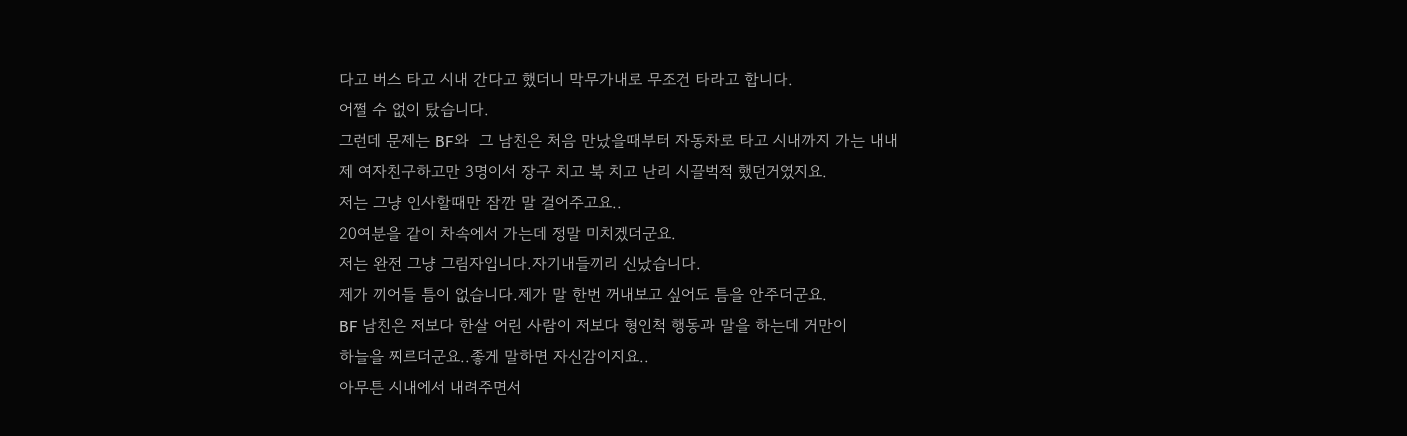다고 버스 타고 시내 간다고 했더니 막무가내로 무조건 타라고 합니다.
어쩔 수 없이 탔습니다.
그런데 문제는 BF와  그 남친은 처음 만났을때부터 자동차로 타고 시내까지 가는 내내
제 여자친구하고만 3명이서 장구 치고 북 치고 난리 시끌벅적 했던거였지요.
저는 그냥 인사할때만 잠깐 말 걸어주고요..
20여분을 같이 차속에서 가는데 정말 미치겠더군요.
저는 완전 그냥 그림자입니다.자기내들끼리 신났습니다.
제가 끼어들 틈이 없습니다.제가 말 한번 꺼내보고 싶어도 틈을 안주더군요.
BF 남친은 저보다 한살 어린 사람이 저보다 형인척 행동과 말을 하는데 거만이
하늘을 찌르더군요..좋게 말하면 자신감이지요..
아무튼 시내에서 내려주면서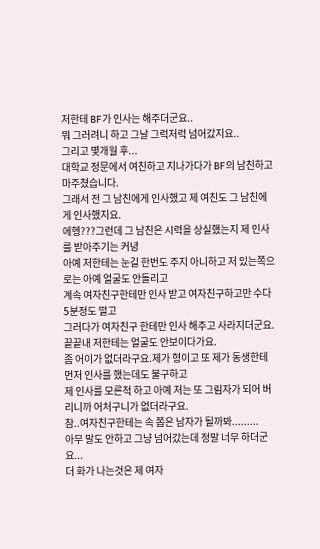저한테 BF가 인사는 해주더군요..
뭐 그러려니 하고 그날 그럭저럭 넘어갔지요..
그리고 몇개월 후...
대학교 정문에서 여친하고 지나가다가 BF의 남친하고 마주쳤습니다.
그래서 전 그 남친에게 인사했고 제 여친도 그 남친에게 인사했지요.
에헹???그런데 그 남친은 시력을 상실했는지 제 인사를 받아주기는 커녕
아예 저한테는 눈길 한번도 주지 아니하고 저 있는쪽으로는 아예 얼굴도 안돌리고
계속 여자친구한테만 인사 받고 여자친구하고만 수다 5분정도 떨고
그러다가 여자친구 한테만 인사 해주고 사라지더군요.
끝끝내 저한테는 얼굴도 안보이다가요.
좀 어이가 없더라구요.제가 형이고 또 제가 동생한테 먼저 인사를 했는데도 불구하고
제 인사를 모른척 하고 아예 저는 또 그림자가 되어 버리니까 어처구니가 없더라구요.
참..여자친구한테는 속 쫍은 남자가 될까봐.........
아무 말도 안하고 그냥 넘어갔는데 정말 너무 하더군요...
더 화가 나는것은 제 여자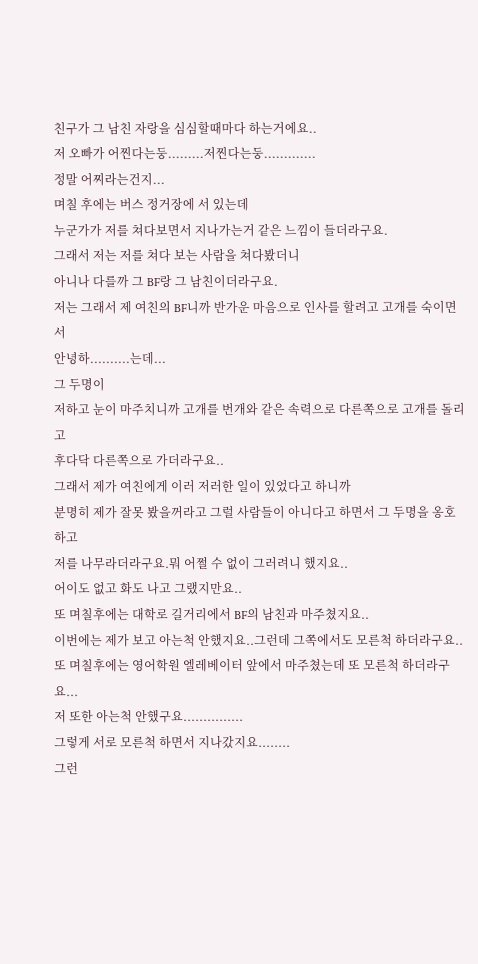친구가 그 남친 자랑을 심심할때마다 하는거에요..
저 오빠가 어찐다는둥.........저찐다는둥.............
정말 어찌라는건지...
며칠 후에는 버스 정거장에 서 있는데
누군가가 저를 쳐다보면서 지나가는거 같은 느낌이 들더라구요.
그래서 저는 저를 쳐다 보는 사람을 쳐다봤더니
아니나 다를까 그 BF랑 그 남친이더라구요.
저는 그래서 제 여친의 BF니까 반가운 마음으로 인사를 할려고 고개를 숙이면서
안녕하..........는데...
그 두명이
저하고 눈이 마주치니까 고개를 번개와 같은 속력으로 다른쪽으로 고개를 돌리고
후다닥 다른쪽으로 가더라구요..
그래서 제가 여친에게 이러 저러한 일이 있었다고 하니까
분명히 제가 잘못 봤을꺼라고 그럴 사람들이 아니다고 하면서 그 두명을 옹호하고
저를 나무라더라구요.뭐 어쩔 수 없이 그러려니 했지요..
어이도 없고 화도 나고 그랬지만요..
또 며칠후에는 대학로 길거리에서 BF의 남친과 마주쳤지요..
이번에는 제가 보고 아는척 안했지요..그런데 그쪽에서도 모른척 하더라구요..
또 며칠후에는 영어학원 엘레베이터 앞에서 마주쳤는데 또 모른척 하더라구요...
저 또한 아는척 안했구요...............
그렇게 서로 모른척 하면서 지나갔지요........
그런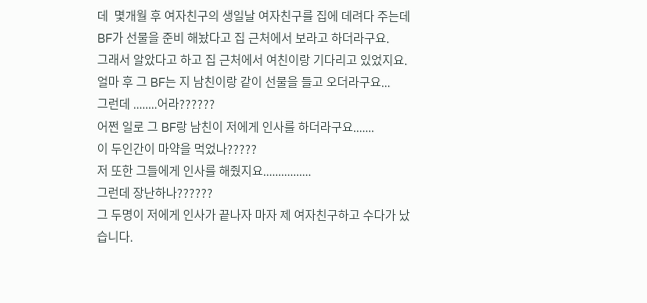데  몇개월 후 여자친구의 생일날 여자친구를 집에 데려다 주는데
BF가 선물을 준비 해놨다고 집 근처에서 보라고 하더라구요.
그래서 알았다고 하고 집 근처에서 여친이랑 기다리고 있었지요.
얼마 후 그 BF는 지 남친이랑 같이 선물을 들고 오더라구요...
그런데 ........어라??????
어쩐 일로 그 BF랑 남친이 저에게 인사를 하더라구요.......
이 두인간이 마약을 먹었나?????
저 또한 그들에게 인사를 해줬지요................
그런데 장난하나??????
그 두명이 저에게 인사가 끝나자 마자 제 여자친구하고 수다가 났습니다.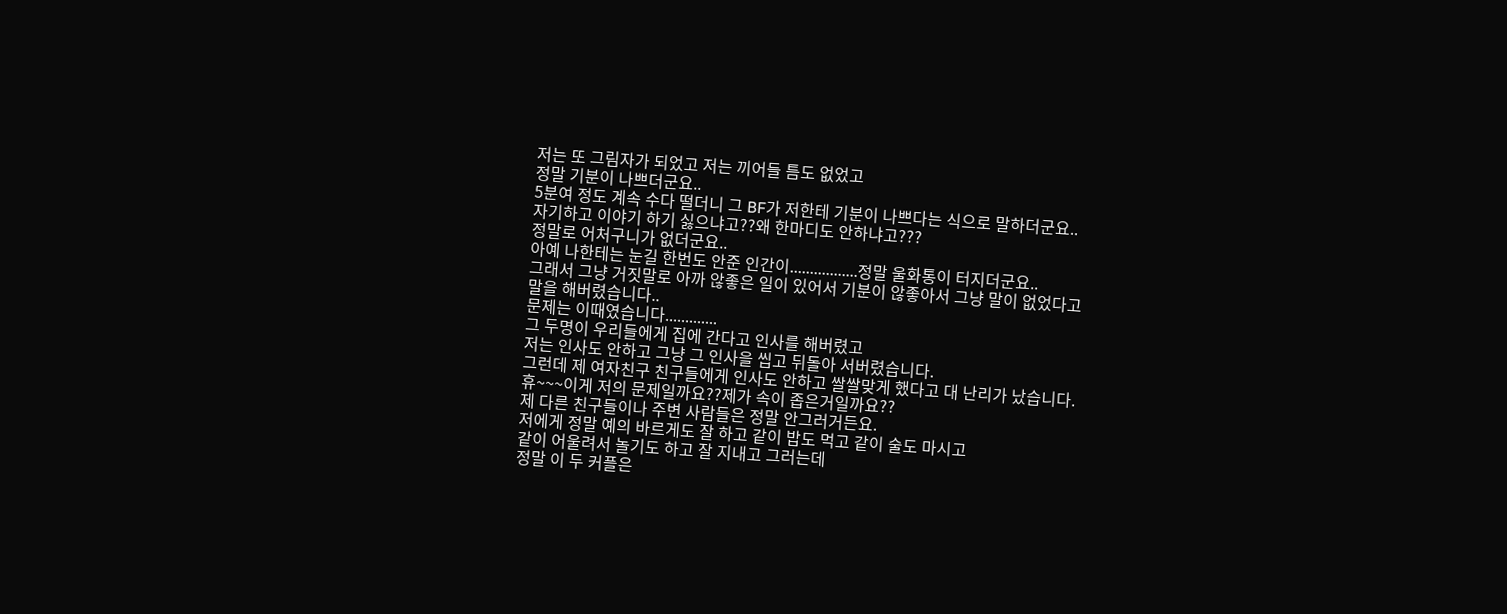저는 또 그림자가 되었고 저는 끼어들 틈도 없었고
정말 기분이 나쁘더군요..
5분여 정도 계속 수다 떨더니 그 BF가 저한테 기분이 나쁘다는 식으로 말하더군요..
자기하고 이야기 하기 싫으냐고??왜 한마디도 안하냐고???
정말로 어처구니가 없더군요..
아예 나한테는 눈길 한번도 안준 인간이.................정말 울화통이 터지더군요..
그래서 그냥 거짓말로 아까 않좋은 일이 있어서 기분이 않좋아서 그냥 말이 없었다고
말을 해버렸습니다..
문제는 이때였습니다.............
그 두명이 우리들에게 집에 간다고 인사를 해버렸고
저는 인사도 안하고 그냥 그 인사을 씹고 뒤돌아 서버렸습니다.
그런데 제 여자친구 친구들에게 인사도 안하고 쌀쌀맞게 했다고 대 난리가 났습니다.
휴~~~이게 저의 문제일까요??제가 속이 좁은거일까요??
제 다른 친구들이나 주변 사람들은 정말 안그러거든요.
저에게 정말 예의 바르게도 잘 하고 같이 밥도 먹고 같이 술도 마시고
같이 어울려서 놀기도 하고 잘 지내고 그러는데
정말 이 두 커플은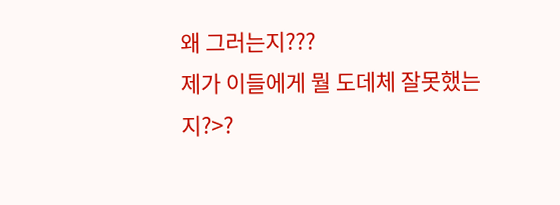왜 그러는지???
제가 이들에게 뭘 도데체 잘못했는지?>?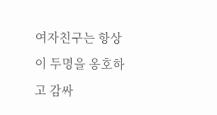여자친구는 항상 이 두명을 옹호하고 감싸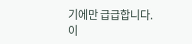기에만 급급합니다.
이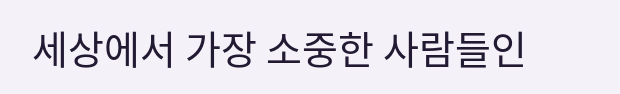세상에서 가장 소중한 사람들인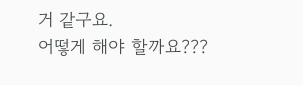거 같구요.
어떻게 해야 할까요???